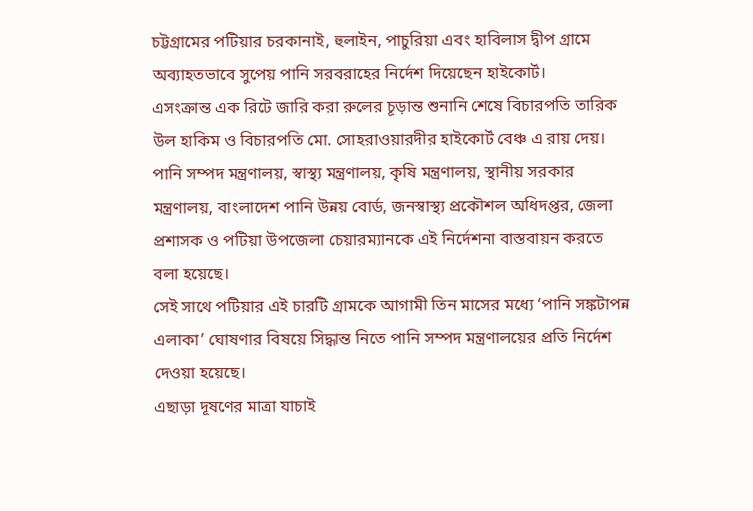চট্টগ্রামের পটিয়ার চরকানাই, হুলাইন, পাচুরিয়া এবং হাবিলাস দ্বীপ গ্রামে অব্যাহতভাবে সুপেয় পানি সরবরাহের নির্দেশ দিয়েছেন হাইকোর্ট।
এসংক্রান্ত এক রিটে জারি করা রুলের চূড়ান্ত শুনানি শেষে বিচারপতি তারিক উল হাকিম ও বিচারপতি মো. সোহরাওয়ারদীর হাইকোর্ট বেঞ্চ এ রায় দেয়।
পানি সম্পদ মন্ত্রণালয়, স্বাস্থ্য মন্ত্রণালয়, কৃষি মন্ত্রণালয়, স্থানীয় সরকার মন্ত্রণালয়, বাংলাদেশ পানি উন্নয় বোর্ড, জনস্বাস্থ্য প্রকৌশল অধিদপ্তর, জেলা প্রশাসক ও পটিয়া উপজেলা চেয়ারম্যানকে এই নির্দেশনা বাস্তবায়ন করতে বলা হয়েছে।
সেই সাথে পটিয়ার এই চারটি গ্রামকে আগামী তিন মাসের মধ্যে ‘পানি সঙ্কটাপন্ন এলাকা’ ঘোষণার বিষয়ে সিদ্ধান্ত নিতে পানি সম্পদ মন্ত্রণালয়ের প্রতি নির্দেশ দেওয়া হয়েছে।
এছাড়া দূষণের মাত্রা যাচাই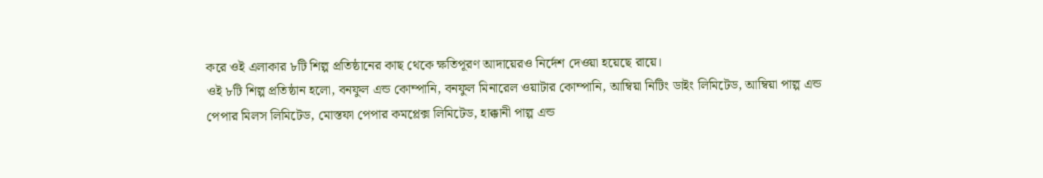করে ওই এলাকার ৮টি শিল্প প্রতিষ্ঠানের কাছ থেকে ক্ষতিপূরণ আদায়েরও নির্দেশ দেওয়া হয়েছে রায়ে।
ওই ৮টি শিল্প প্রতিষ্ঠান হলো, বনফুল এন্ড কোম্পানি, বনফুল মিনারেল ওয়াটার কোম্পানি, আম্বিয়া নিটিং ডাইং লিমিটেড, আম্বিয়া পাল্প এন্ড পেপার মিলস লিমিটেড, মোস্তফা পেপার কমপ্লেক্স লিমিটেড, হাক্কানী পাল্প এন্ড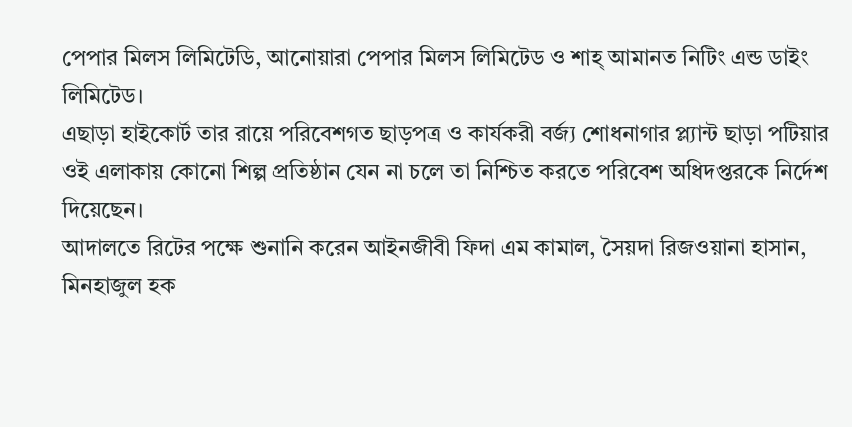পেপার মিলস লিমিটেডি, আনোয়ারা পেপার মিলস লিমিটেড ও শাহ্ আমানত নিটিং এন্ড ডাইং লিমিটেড।
এছাড়া হাইকোর্ট তার রায়ে পরিবেশগত ছাড়পত্র ও কার্যকরী বর্জ্য শোধনাগার প্ল্যান্ট ছাড়া পটিয়ার ওই এলাকায় কোনো শিল্প প্রতিষ্ঠান যেন না চলে তা নিশ্চিত করতে পরিবেশ অধিদপ্তরকে নির্দেশ দিয়েছেন।
আদালতে রিটের পক্ষে শুনানি করেন আইনজীবী ফিদা এম কামাল, সৈয়দা রিজওয়ানা হাসান, মিনহাজুল হক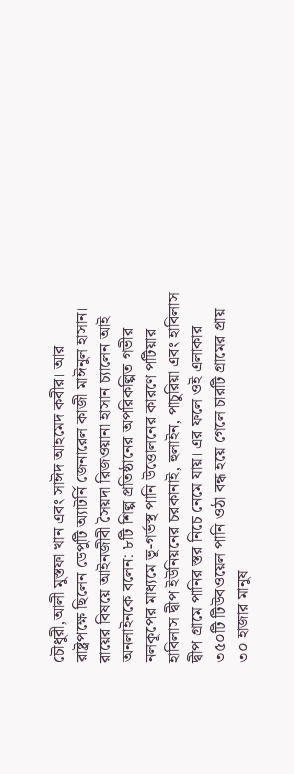চৌধুরী,আলী মুস্তফা খান এবং সাঈদ আহমেদ কবীর। আর রাষ্ট্রপক্ষে ছিলেন ডেপুটি অ্যাটর্নি জেনারেল কাজী মাঈনুল হাসান।
রায়ের বিষয়ে আইনজীবী সৈয়দা রিজওয়ানা হাসান চ্যালেন আই অনলাইনকে বলেন: ৮টি শিল্প প্রতিষ্ঠানের অপরিকল্পিত গভীর নলকূপের মাধ্যমে ভূ-গর্ভস্থ পানি উত্তোলনের কারণে পটিয়ার হাবিলাস দ্বীপ ইউনিয়নের চরকানাই, হুলাইন, পাচুরিয়া এবং হাবিলাস দ্বীপ গ্রামে পানির স্তর নিচে নেমে যায়। এর ফলে ওই এলাকার ৩৫০টি টিউবওয়েল পানি ওঠা বন্ধ হয়ে গেলে চারটি গ্রামের প্রায় ৩০ হাজার মানুষ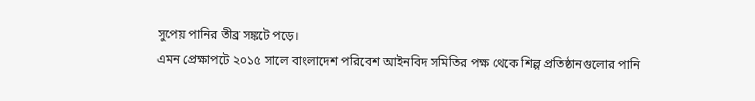সুপেয় পানির তীব্র সঙ্কটে পড়ে।
এমন প্রেক্ষাপটে ২০১৫ সালে বাংলাদেশ পরিবেশ আইনবিদ সমিতির পক্ষ থেকে শিল্প প্রতিষ্ঠানগুলোর পানি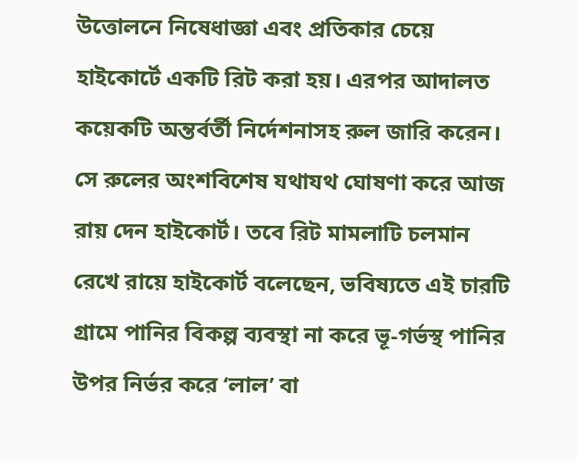উত্তোলনে নিষেধাজ্ঞা এবং প্রতিকার চেয়ে হাইকোর্টে একটি রিট করা হয়। এরপর আদালত কয়েকটি অন্তর্বর্তী নির্দেশনাসহ রুল জারি করেন। সে রুলের অংশবিশেষ যথাযথ ঘোষণা করে আজ রায় দেন হাইকোর্ট। তবে রিট মামলাটি চলমান রেখে রায়ে হাইকোর্ট বলেছেন, ভবিষ্যতে এই চারটি গ্রামে পানির বিকল্প ব্যবস্থা না করে ভূ-গর্ভস্থ পানির উপর নির্ভর করে ‘লাল’ বা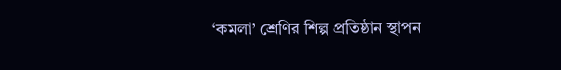‘কমলা’ শ্রেণির শিল্প প্রতিষ্ঠান স্থাপন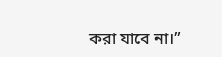করা যাবে না।”